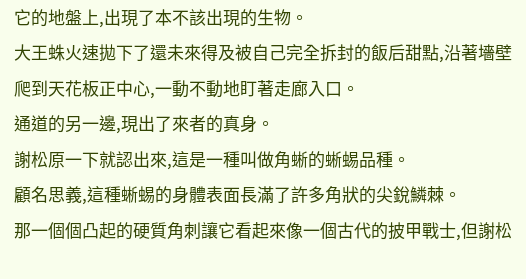它的地盤上,出現了本不該出現的生物。
大王蛛火速拋下了還未來得及被自己完全拆封的飯后甜點,沿著墻壁爬到天花板正中心,一動不動地盯著走廊入口。
通道的另一邊,現出了來者的真身。
謝松原一下就認出來,這是一種叫做角蜥的蜥蜴品種。
顧名思義,這種蜥蜴的身體表面長滿了許多角狀的尖銳鱗棘。
那一個個凸起的硬質角刺讓它看起來像一個古代的披甲戰士,但謝松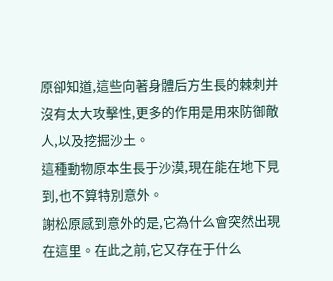原卻知道,這些向著身體后方生長的棘刺并沒有太大攻擊性,更多的作用是用來防御敵人,以及挖掘沙土。
這種動物原本生長于沙漠,現在能在地下見到,也不算特別意外。
謝松原感到意外的是,它為什么會突然出現在這里。在此之前,它又存在于什么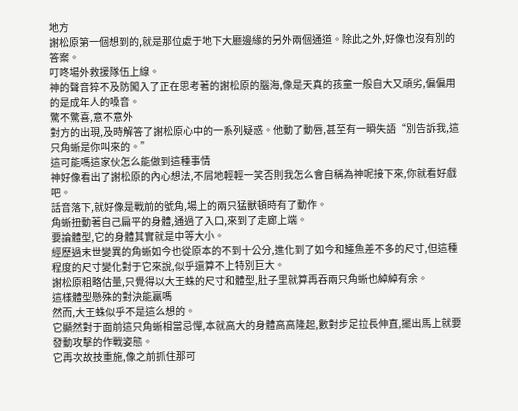地方
謝松原第一個想到的,就是那位處于地下大廳邊緣的另外兩個通道。除此之外,好像也沒有別的答案。
叮咚場外救援隊伍上線。
神的聲音猝不及防闖入了正在思考著的謝松原的腦海,像是天真的孩童一般自大又頑劣,偏偏用的是成年人的嗓音。
驚不驚喜,意不意外
對方的出現,及時解答了謝松原心中的一系列疑惑。他動了動唇,甚至有一瞬失語“別告訴我,這只角蜥是你叫來的。”
這可能嗎這家伙怎么能做到這種事情
神好像看出了謝松原的內心想法,不屑地輕輕一笑否則我怎么會自稱為神呢接下來,你就看好戲吧。
話音落下,就好像是戰前的號角,場上的兩只猛獸頓時有了動作。
角蜥扭動著自己扁平的身體,通過了入口,來到了走廊上端。
要論體型,它的身體其實就是中等大小。
經歷過末世變異的角蜥如今也從原本的不到十公分,進化到了如今和鱷魚差不多的尺寸,但這種程度的尺寸變化對于它來說,似乎還算不上特別巨大。
謝松原粗略估量,只覺得以大王蛛的尺寸和體型,肚子里就算再吞兩只角蜥也綽綽有余。
這樣體型懸殊的對決能贏嗎
然而,大王蛛似乎不是這么想的。
它顯然對于面前這只角蜥相當忌憚,本就高大的身體高高隆起,數對步足拉長伸直,擺出馬上就要發動攻擊的作戰姿態。
它再次故技重施,像之前抓住那可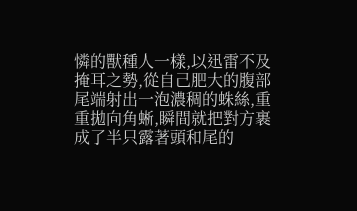憐的獸種人一樣,以迅雷不及掩耳之勢,從自己肥大的腹部尾端射出一泡濃稠的蛛絲,重重拋向角蜥,瞬間就把對方裹成了半只露著頭和尾的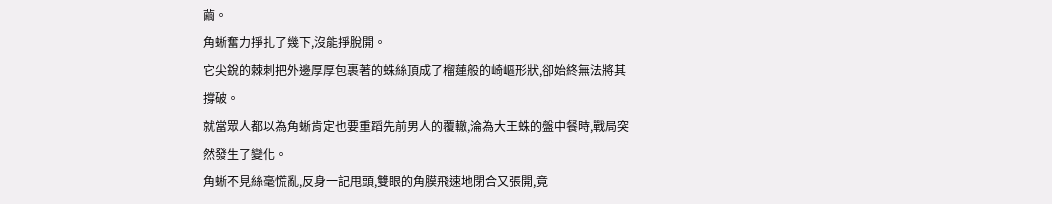繭。
角蜥奮力掙扎了幾下,沒能掙脫開。
它尖銳的棘刺把外邊厚厚包裹著的蛛絲頂成了榴蓮般的崎嶇形狀,卻始終無法將其撐破。
就當眾人都以為角蜥肯定也要重蹈先前男人的覆轍,淪為大王蛛的盤中餐時,戰局突然發生了變化。
角蜥不見絲毫慌亂,反身一記甩頭,雙眼的角膜飛速地閉合又張開,竟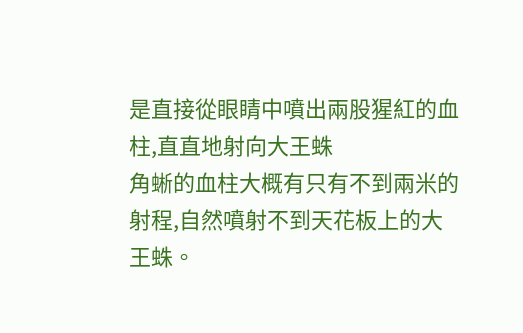是直接從眼睛中噴出兩股猩紅的血柱,直直地射向大王蛛
角蜥的血柱大概有只有不到兩米的射程,自然噴射不到天花板上的大王蛛。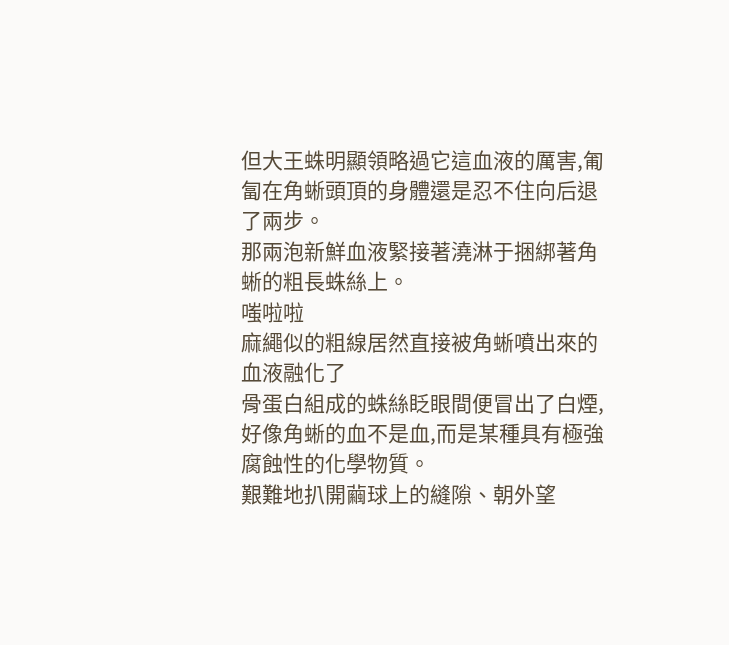但大王蛛明顯領略過它這血液的厲害,匍匐在角蜥頭頂的身體還是忍不住向后退了兩步。
那兩泡新鮮血液緊接著澆淋于捆綁著角蜥的粗長蛛絲上。
嗤啦啦
麻繩似的粗線居然直接被角蜥噴出來的血液融化了
骨蛋白組成的蛛絲眨眼間便冒出了白煙,好像角蜥的血不是血,而是某種具有極強腐蝕性的化學物質。
艱難地扒開繭球上的縫隙、朝外望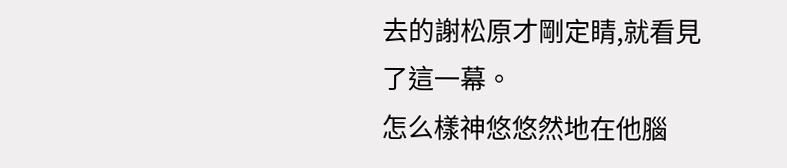去的謝松原才剛定睛,就看見了這一幕。
怎么樣神悠悠然地在他腦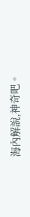海內解說,神奇吧。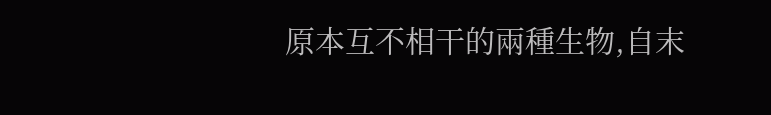原本互不相干的兩種生物,自末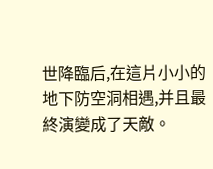世降臨后,在這片小小的地下防空洞相遇,并且最終演變成了天敵。